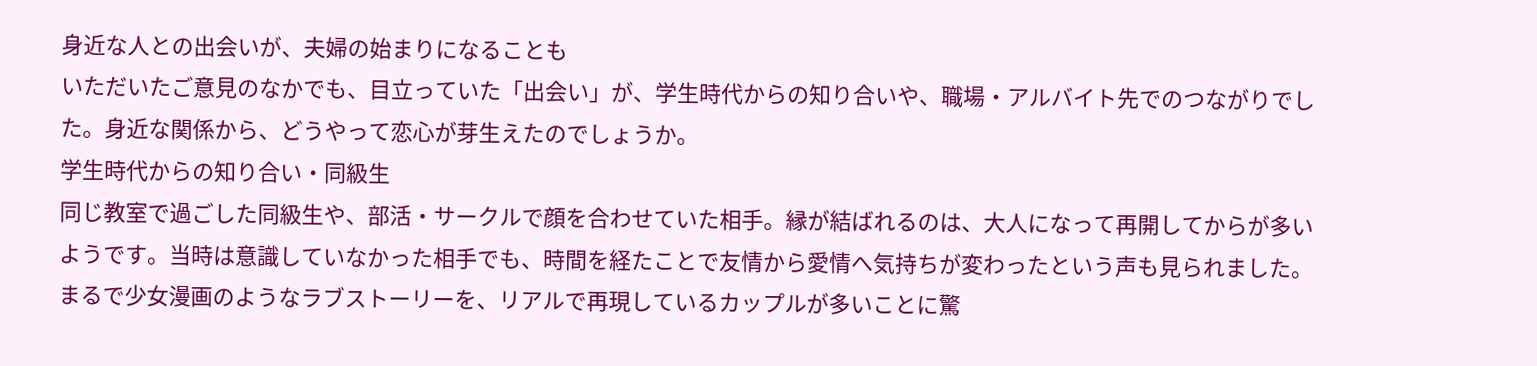身近な人との出会いが、夫婦の始まりになることも
いただいたご意見のなかでも、目立っていた「出会い」が、学生時代からの知り合いや、職場・アルバイト先でのつながりでした。身近な関係から、どうやって恋心が芽生えたのでしょうか。
学生時代からの知り合い・同級生
同じ教室で過ごした同級生や、部活・サークルで顔を合わせていた相手。縁が結ばれるのは、大人になって再開してからが多いようです。当時は意識していなかった相手でも、時間を経たことで友情から愛情へ気持ちが変わったという声も見られました。
まるで少女漫画のようなラブストーリーを、リアルで再現しているカップルが多いことに驚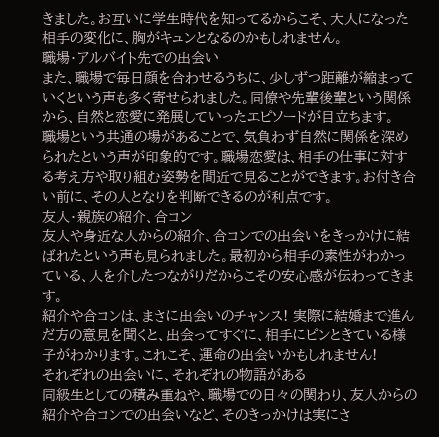きました。お互いに学生時代を知ってるからこそ、大人になった相手の変化に、胸がキュンとなるのかもしれません。
職場・アルバイト先での出会い
また、職場で毎日顔を合わせるうちに、少しずつ距離が縮まっていくという声も多く寄せられました。同僚や先輩後輩という関係から、自然と恋愛に発展していったエピソードが目立ちます。
職場という共通の場があることで、気負わず自然に関係を深められたという声が印象的です。職場恋愛は、相手の仕事に対する考え方や取り組む姿勢を間近で見ることができます。お付き合い前に、その人となりを判断できるのが利点です。
友人・親族の紹介、合コン
友人や身近な人からの紹介、合コンでの出会いをきっかけに結ばれたという声も見られました。最初から相手の素性がわかっている、人を介したつながりだからこその安心感が伝わってきます。
紹介や合コンは、まさに出会いのチャンス! 実際に結婚まで進んだ方の意見を聞くと、出会ってすぐに、相手にピンときている様子がわかります。これこそ、運命の出会いかもしれません!
それぞれの出会いに、それぞれの物語がある
同級生としての積み重ねや、職場での日々の関わり、友人からの紹介や合コンでの出会いなど、そのきっかけは実にさ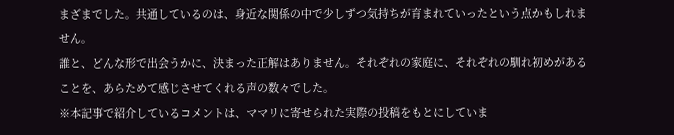まざまでした。共通しているのは、身近な関係の中で少しずつ気持ちが育まれていったという点かもしれません。
誰と、どんな形で出会うかに、決まった正解はありません。それぞれの家庭に、それぞれの馴れ初めがあることを、あらためて感じさせてくれる声の数々でした。
※本記事で紹介しているコメントは、ママリに寄せられた実際の投稿をもとにしていま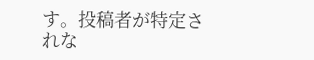す。投稿者が特定されな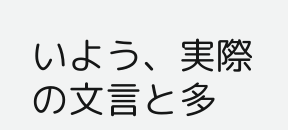いよう、実際の文言と多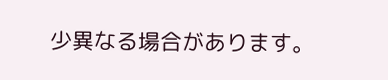少異なる場合があります。